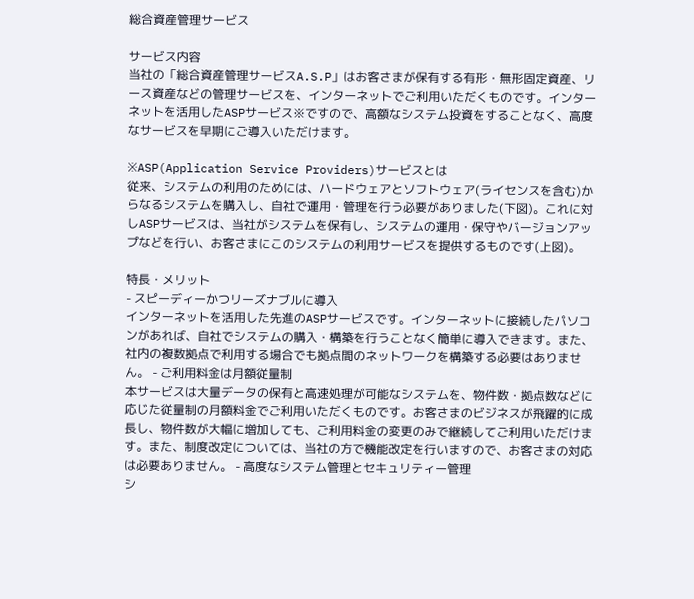総合資産管理サービス

サービス内容
当社の「総合資産管理サービスA.S.P」はお客さまが保有する有形・無形固定資産、リース資産などの管理サービスを、インターネットでご利用いただくものです。インターネットを活用したASPサービス※ですので、高額なシステム投資をすることなく、高度なサービスを早期にご導入いただけます。

※ASP(Application Service Providers)サービスとは
従来、システムの利用のためには、ハードウェアとソフトウェア(ライセンスを含む)からなるシステムを購入し、自社で運用・管理を行う必要がありました(下図)。これに対しASPサービスは、当社がシステムを保有し、システムの運用・保守やバージョンアップなどを行い、お客さまにこのシステムの利用サービスを提供するものです(上図)。

特長・メリット
- スピーディーかつリーズナブルに導入
インターネットを活用した先進のASPサービスです。インターネットに接続したパソコンがあれば、自社でシステムの購入・構築を行うことなく簡単に導入できます。また、社内の複数拠点で利用する場合でも拠点間のネットワークを構築する必要はありません。 - ご利用料金は月額従量制
本サービスは大量データの保有と高速処理が可能なシステムを、物件数・拠点数などに応じた従量制の月額料金でご利用いただくものです。お客さまのビジネスが飛躍的に成長し、物件数が大幅に増加しても、ご利用料金の変更のみで継続してご利用いただけます。また、制度改定については、当社の方で機能改定を行いますので、お客さまの対応は必要ありません。 - 高度なシステム管理とセキュリティー管理
シ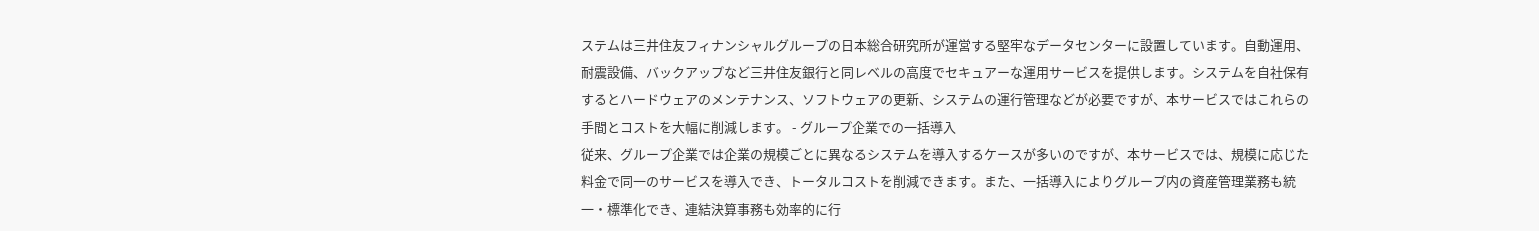ステムは三井住友フィナンシャルグループの日本総合研究所が運営する堅牢なデータセンターに設置しています。自動運用、耐震設備、バックアップなど三井住友銀行と同レベルの高度でセキュアーな運用サービスを提供します。システムを自社保有するとハードウェアのメンテナンス、ソフトウェアの更新、システムの運行管理などが必要ですが、本サービスではこれらの手間とコストを大幅に削減します。 - グループ企業での一括導入
従来、グループ企業では企業の規模ごとに異なるシステムを導入するケースが多いのですが、本サービスでは、規模に応じた料金で同一のサービスを導入でき、トータルコストを削減できます。また、一括導入によりグループ内の資産管理業務も統一・標準化でき、連結決算事務も効率的に行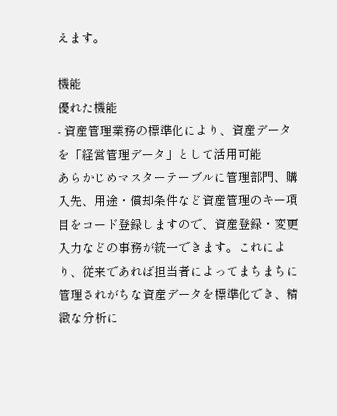えます。

機能
優れた機能
- 資産管理業務の標準化により、資産データを「経営管理データ」として活用可能
あらかじめマスターテーブルに管理部門、購入先、用途・償却条件など資産管理のキー項目をコード登録しますので、資産登録・変更入力などの事務が統一できます。これにより、従来であれば担当者によってまちまちに管理されがちな資産データを標準化でき、精緻な分析に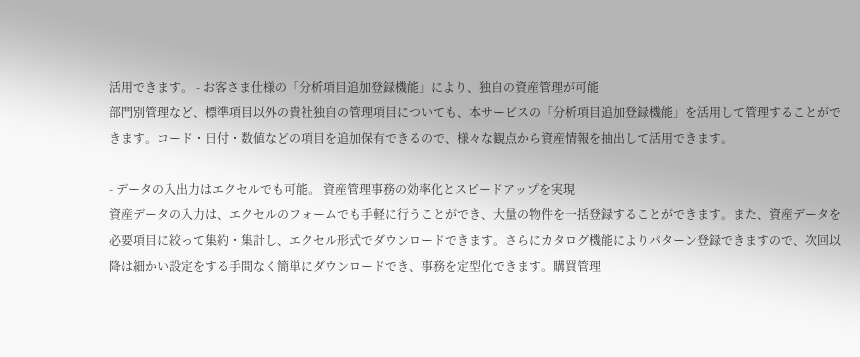活用できます。 - お客さま仕様の「分析項目追加登録機能」により、独自の資産管理が可能
部門別管理など、標準項目以外の貴社独自の管理項目についても、本サービスの「分析項目追加登録機能」を活用して管理することができます。コード・日付・数値などの項目を追加保有できるので、様々な観点から資産情報を抽出して活用できます。

- データの入出力はエクセルでも可能。 資産管理事務の効率化とスピードアップを実現
資産データの入力は、エクセルのフォームでも手軽に行うことができ、大量の物件を一括登録することができます。また、資産データを必要項目に絞って集約・集計し、エクセル形式でダウンロードできます。さらにカタログ機能によりパターン登録できますので、次回以降は細かい設定をする手間なく簡単にダウンロードでき、事務を定型化できます。購買管理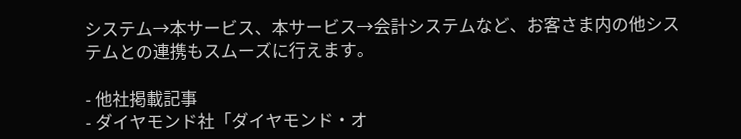システム→本サービス、本サービス→会計システムなど、お客さま内の他システムとの連携もスムーズに行えます。

- 他社掲載記事
- ダイヤモンド社「ダイヤモンド・オ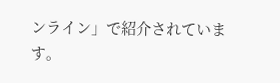ンライン」で紹介されています。